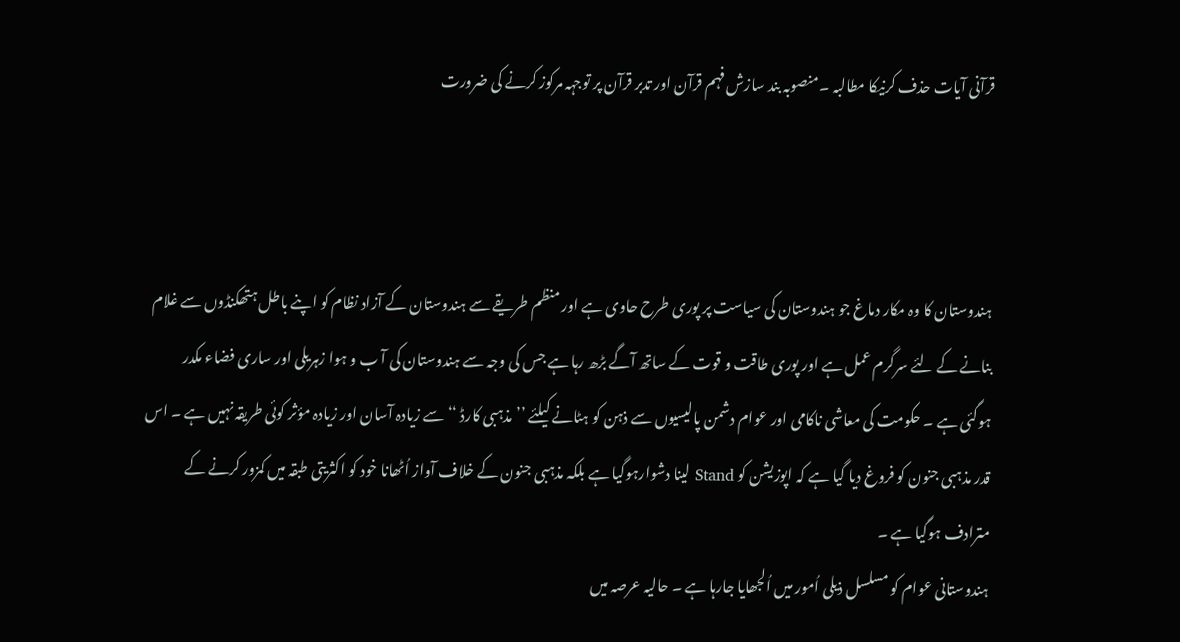قرآنی آیات حذف کرنیکا مطالبہ ۔منصوبہ بند سازش فہم قرآن اور تدبر قرآن پر توجہہ مرکوز کرنے کی ضرورت



ہندوستان کا وہ مکار دماغ جو ہندوستان کی سیاست پر پوری طرح حاوی ہے اور منظم طریقے سے ہندوستان کے آزاد نظام کو اپنے باطل ہتھکنڈوں سے غلام بنانے کے لئے سرگرم عمل ہے اور پوری طاقت و قوت کے ساتھ آگے بڑھ رہا ہے جس کی وجہ سے ہندوستان کی آ ب و ہوا زہریلی اور ساری فضاء مکدر ہوگئی ہے ۔ حکومت کی معاشی ناکامی اور عوام دشمن پالیسیوں سے ذہن کو ہٹانے کیلئے ’’مذہبی کارڈ ‘‘ سے زیادہ آسان اور زیادہ مؤثر کوئی طریقہ نہیں ہے ۔ اس قدر مذہبی جنون کو فروغ دیا گیا ہے کہ اپوزیشن کو Stand لینا دشوارہوگیا ہے بلکہ مذہبی جنون کے خلاف آواز اُٹھانا خود کو اکثریتی طبقہ میں کمزور کرنے کے مترادف ہوگیا ہے ۔
ہندوستانی عوام کو مسلسل ذیلی اُمور میں اُلجھایا جارہا ہے ۔ حالیہ عرصہ میں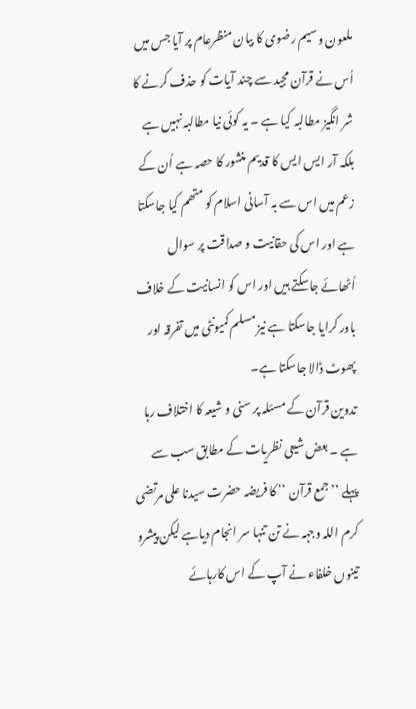ملعون وسیم رضوی کا بیان منظرعام پر آیا جس میں اُس نے قرآن مجید سے چند آیات کو حذف کرنے کا شر انگیز مطالبہ کیا ہے ۔ یہ کوئی نیا مطالبہ نہیں ہے بلکہ آر ایس ایس کا قدیم منشور کا حصہ ہے اُن کے زعم میں اس سے بہ آسانی اسلام کو متھم کیا جاسکتا ہے اور اس کی حقانیت و صداقت پر سوال اُٹھائے جاسکتے ہیں اور اس کو انسانیت کے خلاف باور کرایا جاسکتا ہے نیز مسلم کمیونٹی میں تفرقہ اور پھوٹ ڈالا جاسکتا ہے۔
تدوین قرآن کے مسئلہ پر سنی و شیعہ کا اختلاف رہا ہے ۔ بعض شیعی نظریات کے مطابق سب سے پہلے ’’جمع قرآن ‘‘ کا فریضہ حضرت سیدنا علی مرتضی کرم اللہ وجہہ نے تن تنہا سر انجام دیاہے لیکن پیشرو تینوں خلفاء نے آپ کے اس کارہائے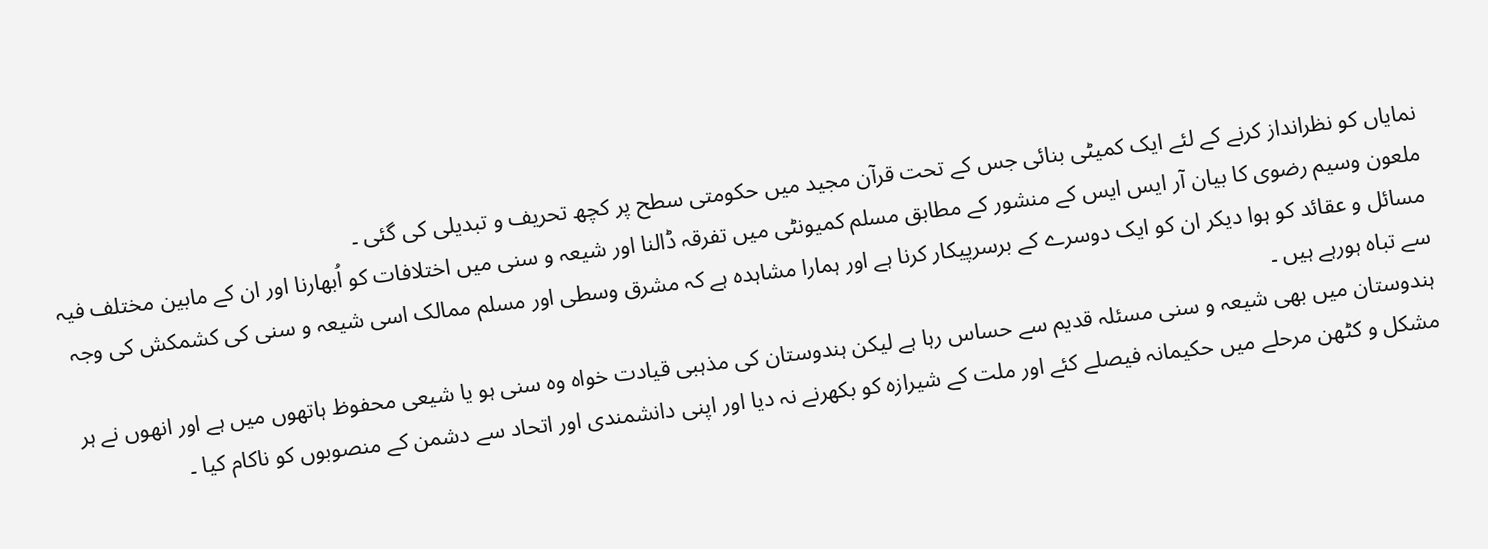نمایاں کو نظرانداز کرنے کے لئے ایک کمیٹی بنائی جس کے تحت قرآن مجید میں حکومتی سطح پر کچھ تحریف و تبدیلی کی گئی ۔
ملعون وسیم رضوی کا بیان آر ایس ایس کے منشور کے مطابق مسلم کمیونٹی میں تفرقہ ڈالنا اور شیعہ و سنی میں اختلافات کو اُبھارنا اور ان کے مابین مختلف فیہ مسائل و عقائد کو ہوا دیکر ان کو ایک دوسرے کے برسرپیکار کرنا ہے اور ہمارا مشاہدہ ہے کہ مشرق وسطی اور مسلم ممالک اسی شیعہ و سنی کی کشمکش کی وجہ سے تباہ ہورہے ہیں ۔
ہندوستان میں بھی شیعہ و سنی مسئلہ قدیم سے حساس رہا ہے لیکن ہندوستان کی مذہبی قیادت خواہ وہ سنی ہو یا شیعی محفوظ ہاتھوں میں ہے اور انھوں نے ہر مشکل و کٹھن مرحلے میں حکیمانہ فیصلے کئے اور ملت کے شیرازہ کو بکھرنے نہ دیا اور اپنی دانشمندی اور اتحاد سے دشمن کے منصوبوں کو ناکام کیا ۔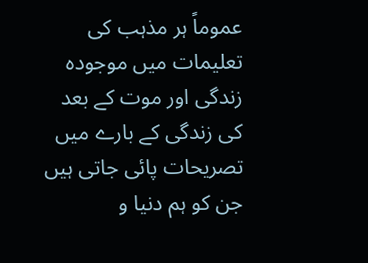عموماً ہر مذہب کی تعلیمات میں موجودہ زندگی اور موت کے بعد کی زندگی کے بارے میں تصریحات پائی جاتی ہیں جن کو ہم دنیا و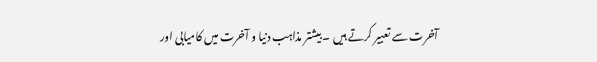آخرت سے تعبیر کرتے ہیں ۔ بیشتر مذاہب دنیا و آخرت میں کامیابی اور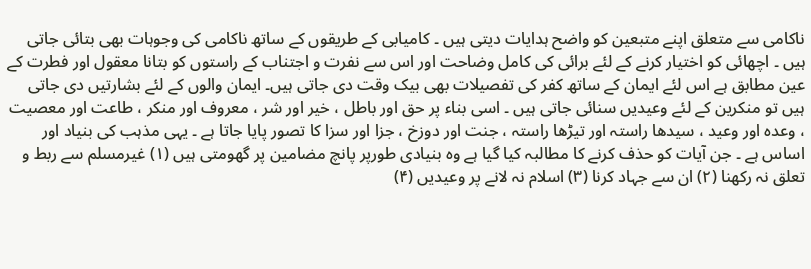ناکامی سے متعلق اپنے متبعین کو واضح ہدایات دیتی ہیں ۔ کامیابی کے طریقوں کے ساتھ ناکامی کی وجوہات بھی بتائی جاتی ہیں ۔ اچھائی کو اختیار کرنے کے لئے برائی کی کامل وضاحت اور اس سے نفرت و اجتناب کے راستوں کو بتانا معقول اور فطرت کے عین مطابق ہے اس لئے ایمان کے ساتھ کفر کی تفصیلات بھی بیک وقت دی جاتی ہیں۔ ایمان والوں کے لئے بشارتیں دی جاتی ہیں تو منکرین کے لئے وعیدیں سنائی جاتی ہیں ۔ اسی بناء پر حق اور باطل ، خیر اور شر ، معروف اور منکر ، طاعت اور معصیت ، وعدہ اور وعید ، سیدھا راستہ اور تیڑھا راستہ ، جنت اور دوزخ ، جزا اور سزا کا تصور پایا جاتا ہے ۔ یہی مذہب کی بنیاد اور اساس ہے ۔ جن آیات کو حذف کرنے کا مطالبہ کیا گیا ہے وہ بنیادی طورپر پانچ مضامین پر گھومتی ہیں (۱) غیرمسلم سے ربط و تعلق نہ رکھنا (۲) ان سے جہاد کرنا (۳) اسلام نہ لانے پر وعیدیں (۴)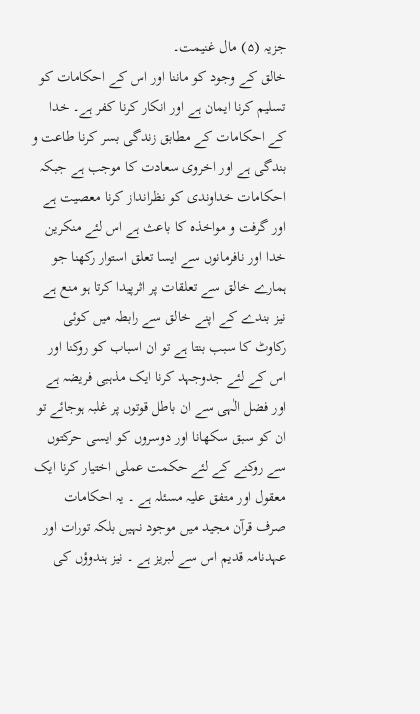جزیہ (۵) مال غنیمت۔
خالق کے وجود کو ماننا اور اس کے احکامات کو تسلیم کرنا ایمان ہے اور انکار کرنا کفر ہے۔ خدا کے احکامات کے مطابق زندگی بسر کرنا طاعت و بندگی ہے اور اخروی سعادت کا موجب ہے جبکہ احکامات خداوندی کو نظرانداز کرنا معصیت ہے اور گرفت و مواخذہ کا باعث ہے اس لئے منکرین خدا اور نافرمانوں سے ایسا تعلق استوار رکھنا جو ہمارے خالق سے تعلقات پر اثرپیدا کرتا ہو منع ہے نیز بندے کے اپنے خالق سے رابطہ میں کوئی رکاوٹ کا سبب بنتا ہے تو ان اسباب کو روکنا اور اس کے لئے جدوجہد کرنا ایک مذہبی فریضہ ہے اور فضل الٰہی سے ان باطل قوتوں پر غلبہ ہوجائے تو ان کو سبق سکھانا اور دوسروں کو ایسی حرکتوں سے روکنے کے لئے حکمت عملی اختیار کرنا ایک معقول اور متفق علیہ مسئلہ ہے ۔ یہ احکامات صرف قرآن مجید میں موجود نہیں بلکہ تورات اور عہدنامہ قدیم اس سے لبریز ہے ۔ نیز ہندوؤں کی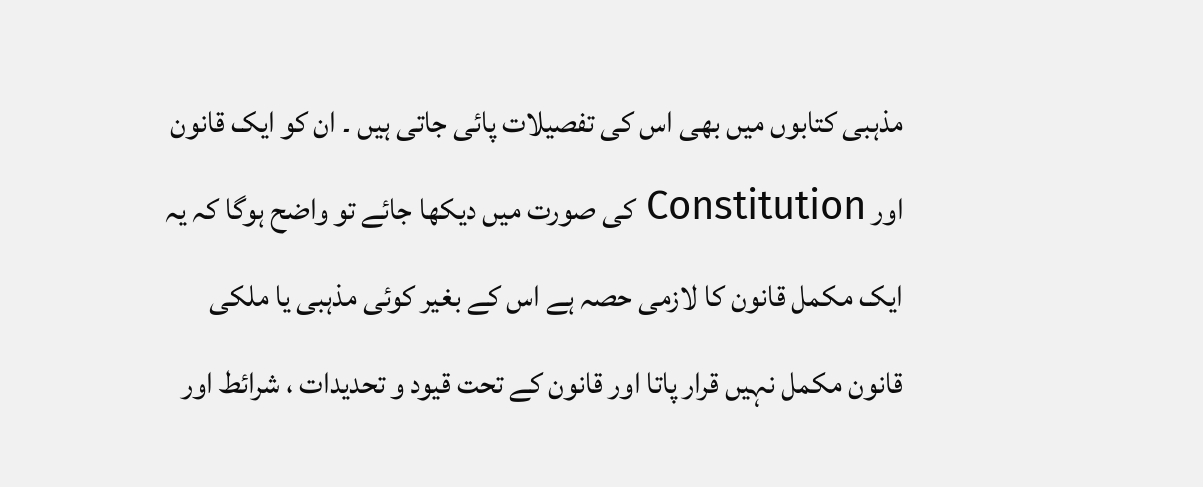مذہبی کتابوں میں بھی اس کی تفصیلات پائی جاتی ہیں ۔ ان کو ایک قانون اور Constitution کی صورت میں دیکھا جائے تو واضح ہوگا کہ یہ ایک مکمل قانون کا لازمی حصہ ہے اس کے بغیر کوئی مذہبی یا ملکی قانون مکمل نہیں قرار پاتا اور قانون کے تحت قیود و تحدیدات ، شرائط اور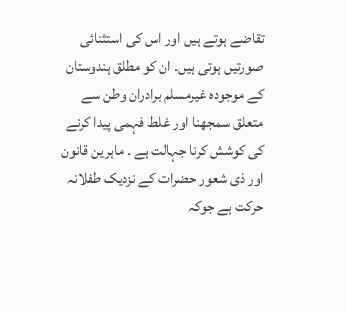تقاضے ہوتے ہیں اور اس کی استثنائی صورتیں ہوتی ہیں۔ ان کو مطلق ہندوستان کے موجودہ غیرمسلم برادران وطن سے متعلق سمجھنا اور غلط فہمی پیدا کرنے کی کوشش کرنا جہالت ہے ۔ ماہرین قانون اور ذی شعور حضرات کے نزدیک طفلانہ حرکت ہے جوکہ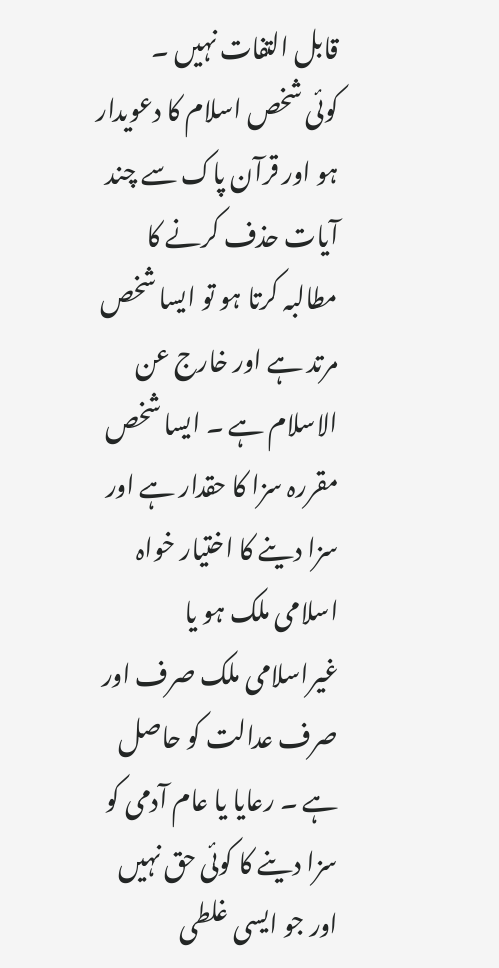قابل التفات نہیں ۔
کوئی شخص اسلام کا دعویدار ہو اور قرآن پاک سے چند آیات حذف کرنے کا مطالبہ کرتا ہو تو ایسا شخص مرتد ہے اور خارج عن الاسلام ہے ۔ ایسا شخص مقررہ سزا کا حقدار ہے اور سزا دینے کا اختیار خواہ اسلامی ملک ہو یا غیراسلامی ملک صرف اور صرف عدالت کو حاصل ہے ۔ رعایا یا عام آدمی کو سزا دینے کا کوئی حق نہیں اور جو ایسی غلطی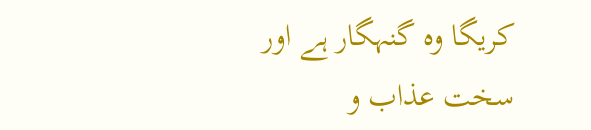کریگا وہ گنہگار ہے اور سخت عذاب و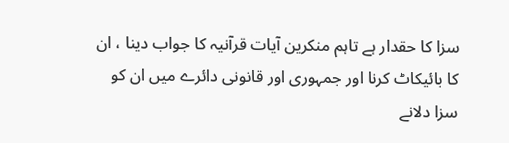سزا کا حقدار ہے تاہم منکرین آیات قرآنیہ کا جواب دینا ، ان کا بائیکاٹ کرنا اور جمہوری اور قانونی دائرے میں ان کو سزا دلانے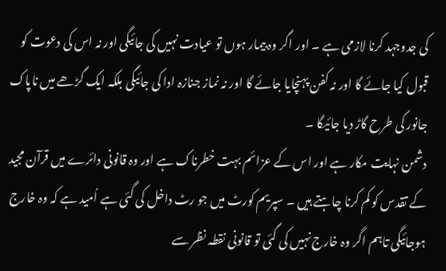کی جدوجہد کرنا لازمی ہے ۔ اور اگر وہ بیمار ہوں تو عیادت نہیں کی جائیگی اور نہ اس کی دعوت کو قبول کیا جائے گا اور نہ کفن پہنچایا جائے گا اور نہ نماز جنازہ ادا کی جائیگی بلکہ ایک گڑھے میں ناپاک جانور کی طرح گاڑ دیا جائیگا ۔
دشمن نہایت مکار ہے اور اس کے عزائم بہت خطرناک ہے اور وہ قانونی دائرے میں قرآن مجید کے تقدس کو کم کرنا چاہتے ہیں ۔ سپریم کورٹ میں جو رٹ داخل کی گئی ہے اُمید ہے کہ وہ خارج ہوجائیگی تاہم اگر وہ خارج نہیں کی گئی تو قانونی نقطہ نظر سے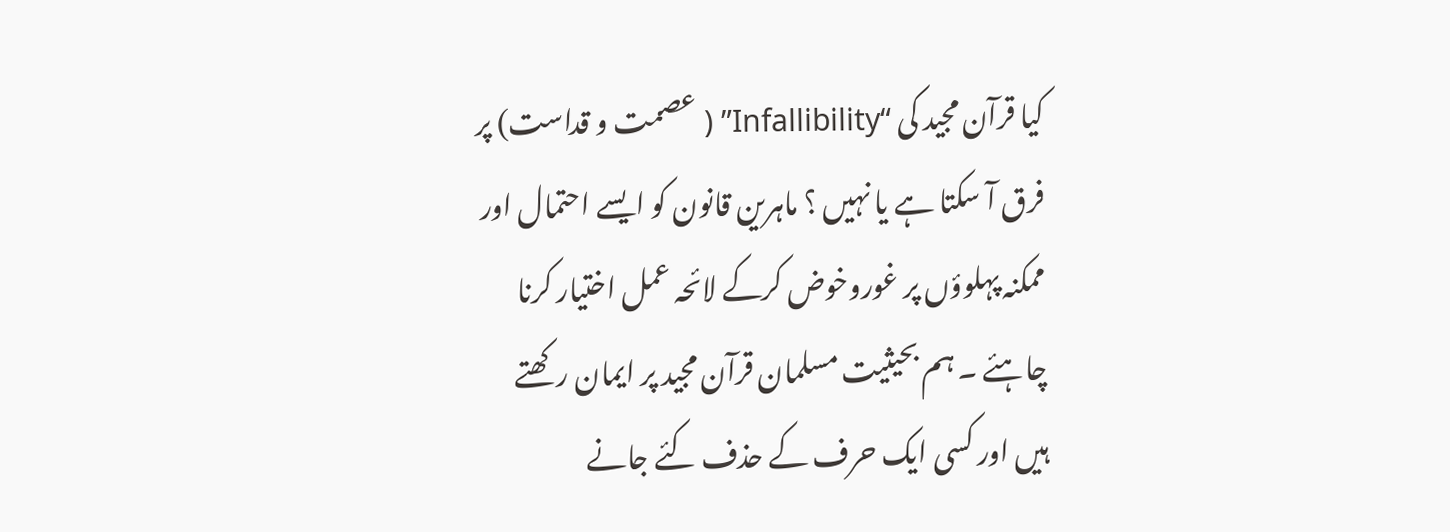کیا قرآن مجید کی “Infallibility” ( عصمت و قداست) پر فرق آ سکتا ہے یا نہیں ؟ ماہرین قانون کو ایسے احتمال اور ممکنہ پہلوؤں پر غوروخوض کرکے لائحہ عمل اختیار کرنا چاہئے ۔ ہم بحیثیت مسلمان قرآن مجید پر ایمان رکھتے ہیں اور کسی ایک حرف کے حذف کئے جانے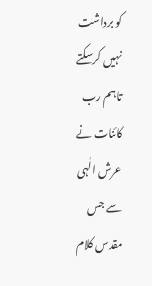کو برداشت نہیں کرسکتے تاہم رب کائنات نے عرش الٰہی سے جس مقدس کلام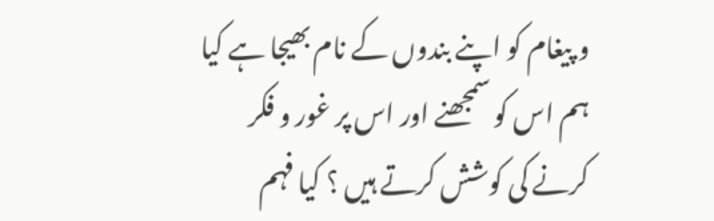و پیغام کو اپنے بندوں کے نام بھیجا ہے کیا ہم اس کو سمجھنے اور اس پر غور و فکر کرنے کی کوشش کرتے ہیں ؟ کیا فہم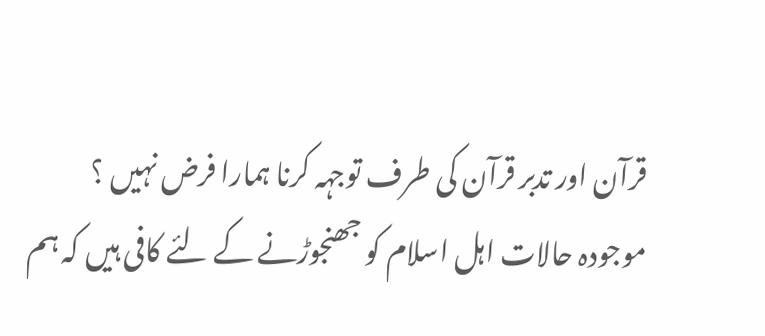قرآن اور تدبر قرآن کی طرف توجہہ کرنا ہمارا فرض نہیں ؟
موجودہ حالات اہل اسلام کو جھنجوڑنے کے لئے کافی ہیں کہ ہم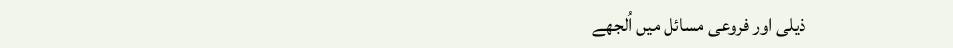ذیلی اور فروعی مسائل میں اُلجھے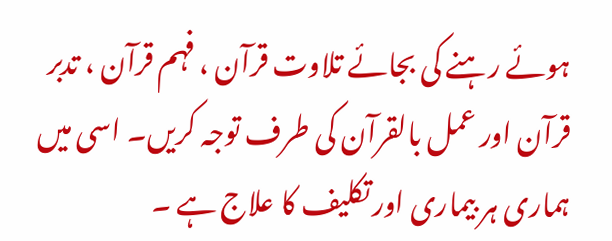ہوئے رہنے کی بجائے تلاوت قرآن ، فہم قرآن ، تدبر قرآن اور عمل بالقرآن کی طرف توجہ کریں۔ اسی میں ہماری ہر بیماری اور تکلیف کا علاج ہے ۔